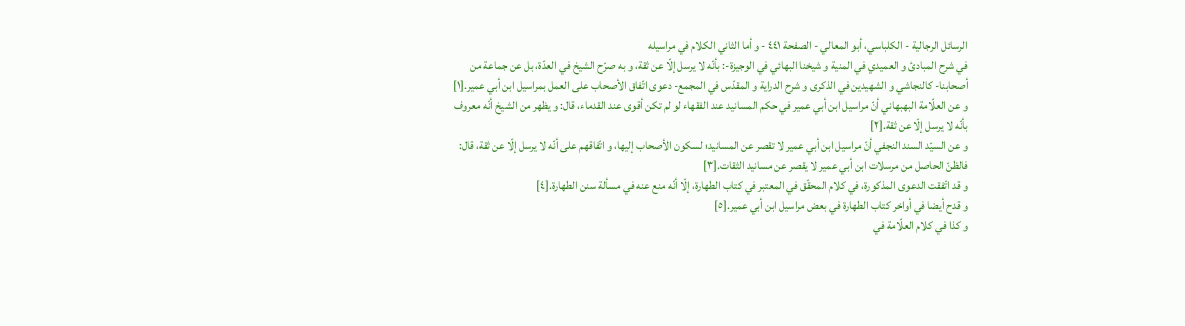الرسائل الرجالية - الكلباسي، أبو المعالي - الصفحة ٤٤١ - و أما الثاني الكلام في مراسيله
في شرح المبادئ و العميدي في المنية و شيخنا البهائي في الوجيزة-: بأنّه لا يرسل إلّا عن ثقة، و به صرّح الشيخ في العدّة، بل عن جماعة من أصحابنا- كالنجاشي و الشهيدين في الذكرى و شرح الدراية و المقدّس في المجمع- دعوى اتّفاق الأصحاب على العمل بمراسيل ابن أبي عمير.[١]
و عن العلّامة البهبهاني أنّ مراسيل ابن أبي عمير في حكم المسانيد عند الفقهاء لو لم تكن أقوى عند القدماء، قال: و يظهر من الشيخ أنّه معروف بأنّه لا يرسل إلّا عن ثقة.[٢]
و عن السيّد السند النجفي أنّ مراسيل ابن أبي عمير لا تقصر عن المسانيد؛ لسكون الأصحاب إليها، و اتّفاقهم على أنّه لا يرسل إلّا عن ثقة، قال: فالظنّ الحاصل من مرسلات ابن أبي عمير لا يقصر عن مسانيد الثقات.[٣]
و قد اتّفقت الدعوى المذكورة، في كلام المحقّق في المعتبر في كتاب الطهارة، إلّا أنّه منع عنه في مسألة سنن الطهارة.[٤]
و قدح أيضا في أواخر كتاب الطهارة في بعض مراسيل ابن أبي عمير.[٥]
و كذا في كلام العلّامة في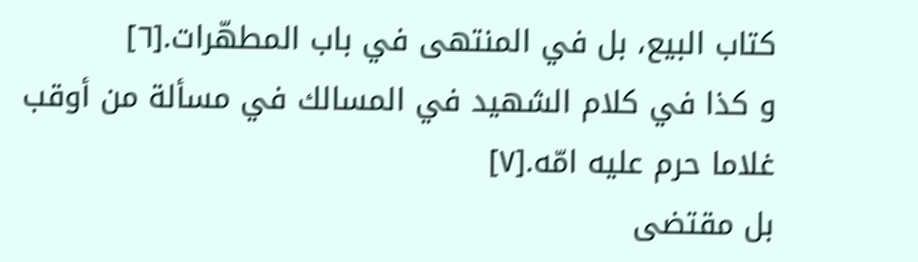كتاب البيع، بل في المنتهى في باب المطهّرات.[٦]
و كذا في كلام الشهيد في المسالك في مسألة من أوقب غلاما حرم عليه امّه.[٧]
بل مقتضى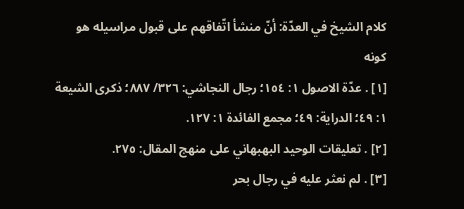كلام الشيخ في العدّة: أنّ منشأ اتّفاقهم على قبول مراسيله هو كونه
[١] . عدّة الاصول ١: ١٥٤؛ رجال النجاشي: ٣٢٦/ ٨٨٧؛ ذكرى الشيعة ١: ٤٩؛ الدراية: ٤٩؛ مجمع الفائدة ١: ١٢٧.
[٢] . تعليقات الوحيد البهبهاني على منهج المقال: ٢٧٥.
[٣] . لم نعثر عليه في رجال بحر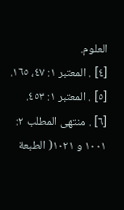العلوم.
[٤] . المعتبر ١: ٤٧، ١٦٥.
[٥] . المعتبر ١: ٤٥٣.
[٦] . منتهى المطلب ٢: ١٠٠١ و ١٠٢١( الطبعة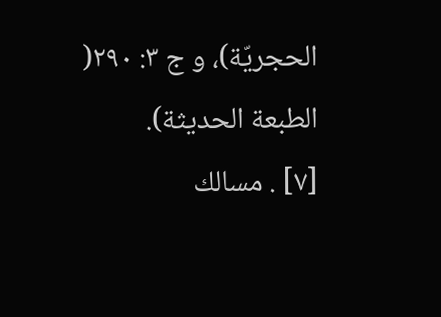الحجريّة)، و ج ٣: ٢٩٠( الطبعة الحديثة).
[٧] . مسالك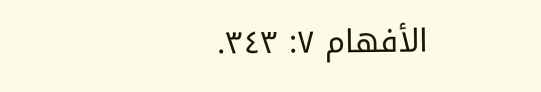الأفهام ٧: ٣٤٣.